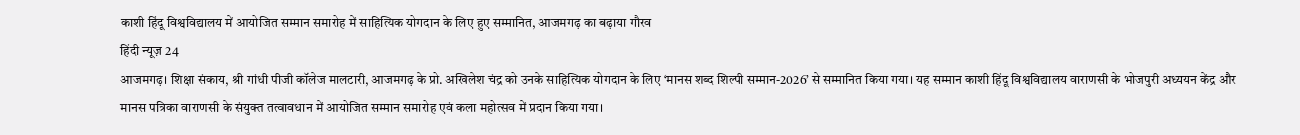काशी हिंदू विश्वविद्यालय में आयोजित सम्मान समारोह में साहित्यिक योगदान के लिए हुए सम्मानित, आजमगढ़ का बढ़ाया गौरव
हिंदी न्यूज़ 24
आजमगढ़। शिक्षा संकाय, श्री गांधी पीजी कॉलेज मालटारी, आजमगढ़ के प्रो. अखिलेश चंद्र को उनके साहित्यिक योगदान के लिए ‘मानस शब्द शिल्पी सम्मान-2026’ से सम्मानित किया गया। यह सम्मान काशी हिंदू विश्वविद्यालय वाराणसी के भोजपुरी अध्ययन केंद्र और मानस पत्रिका वाराणसी के संयुक्त तत्वावधान में आयोजित सम्मान समारोह एवं कला महोत्सव में प्रदान किया गया।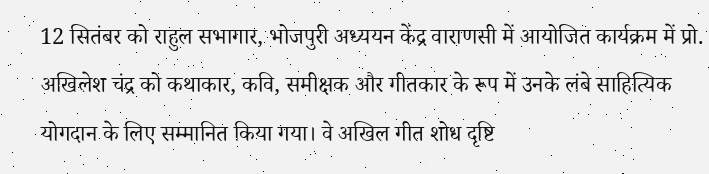12 सितंबर को राहुल सभागार, भोजपुरी अध्ययन केंद्र वाराणसी में आयोजित कार्यक्रम में प्रो. अखिलेश चंद्र को कथाकार, कवि, समीक्षक और गीतकार के रूप में उनके लंबे साहित्यिक योगदान के लिए सम्मानित किया गया। वे अखिल गीत शोध दृष्टि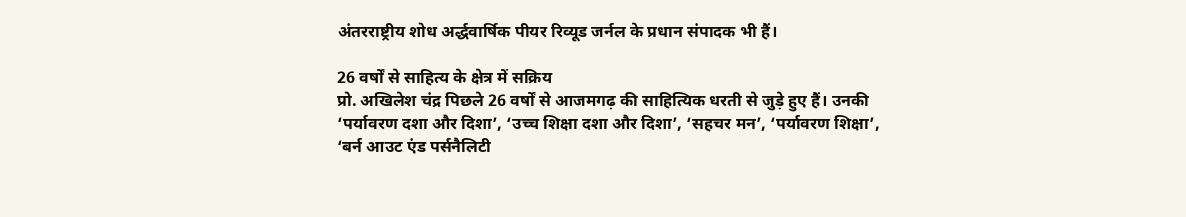अंतरराष्ट्रीय शोध अर्द्धवार्षिक पीयर रिव्यूड जर्नल के प्रधान संपादक भी हैं।

26 वर्षों से साहित्य के क्षेत्र में सक्रिय
प्रो. अखिलेश चंद्र पिछले 26 वर्षों से आजमगढ़ की साहित्यिक धरती से जुड़े हुए हैं। उनकी ‘पर्यावरण दशा और दिशा’, ‘उच्च शिक्षा दशा और दिशा’, ‘सहचर मन’, ‘पर्यावरण शिक्षा’, ‘बर्न आउट एंड पर्सनैलिटी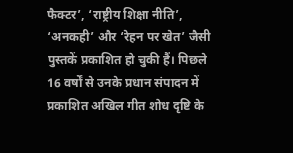फैक्टर’, ‘राष्ट्रीय शिक्षा नीति’, ‘अनकही’ और ‘रेहन पर खेत’ जैसी पुस्तकें प्रकाशित हो चुकी हैं। पिछले 16 वर्षों से उनके प्रधान संपादन में प्रकाशित अखिल गीत शोध दृष्टि के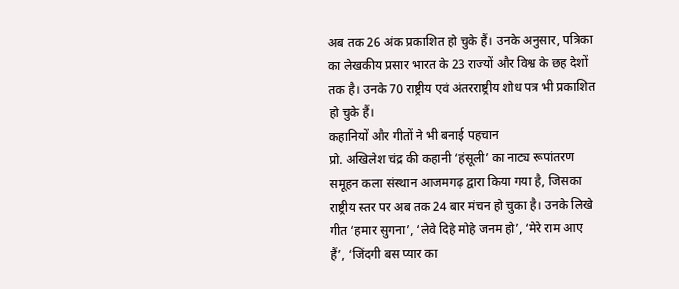अब तक 26 अंक प्रकाशित हो चुके हैं। उनके अनुसार, पत्रिका का लेखकीय प्रसार भारत के 23 राज्यों और विश्व के छह देशों तक है। उनके 70 राष्ट्रीय एवं अंतरराष्ट्रीय शोध पत्र भी प्रकाशित हो चुके हैं।
कहानियों और गीतों ने भी बनाई पहचान
प्रो. अखिलेश चंद्र की कहानी ‘हंसूली’ का नाट्य रूपांतरण समूहन कला संस्थान आजमगढ़ द्वारा किया गया है, जिसका राष्ट्रीय स्तर पर अब तक 24 बार मंचन हो चुका है। उनके लिखे गीत ‘हमार सुगना’, ‘लेवे दिहे मोहे जनम हो’, ‘मेरे राम आए हैं’, ‘जिंदगी बस प्यार का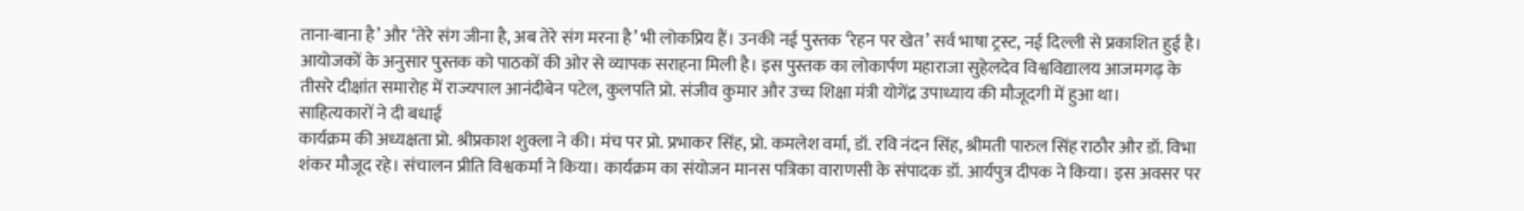ताना-बाना है’ और ‘तेरे संग जीना है, अब तेरे संग मरना है’ भी लोकप्रिय हैं। उनकी नई पुस्तक ‘रेहन पर खेत’ सर्व भाषा ट्रस्ट, नई दिल्ली से प्रकाशित हुई है। आयोजकों के अनुसार पुस्तक को पाठकों की ओर से व्यापक सराहना मिली है। इस पुस्तक का लोकार्पण महाराजा सुहेलदेव विश्वविद्यालय आजमगढ़ के तीसरे दीक्षांत समारोह में राज्यपाल आनंदीबेन पटेल, कुलपति प्रो. संजीव कुमार और उच्च शिक्षा मंत्री योगेंद्र उपाध्याय की मौजूदगी में हुआ था।
साहित्यकारों ने दी बधाई
कार्यक्रम की अध्यक्षता प्रो. श्रीप्रकाश शुक्ला ने की। मंच पर प्रो. प्रभाकर सिंह, प्रो. कमलेश वर्मा, डॉ. रवि नंदन सिंह, श्रीमती पारुल सिंह राठौर और डॉ. विभा शंकर मौजूद रहे। संचालन प्रीति विश्वकर्मा ने किया। कार्यक्रम का संयोजन मानस पत्रिका वाराणसी के संपादक डॉ. आर्यपुत्र दीपक ने किया। इस अवसर पर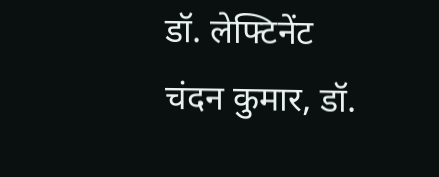डॉ. लेफ्टिनेंट चंदन कुमार, डॉ.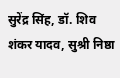सुरेंद्र सिंह, डॉ. शिव शंकर यादव, सुश्री निष्ठा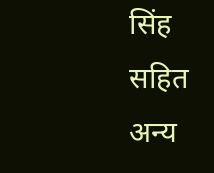सिंह सहित अन्य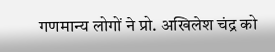गणमान्य लोगों ने प्रो. अखिलेश चंद्र को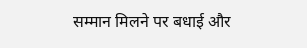सम्मान मिलने पर बधाई और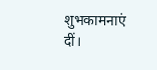शुभकामनाएं दीं।